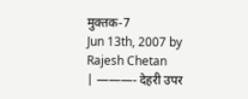मुक्तक-7
Jun 13th, 2007 by Rajesh Chetan
| ———- देहरी उपर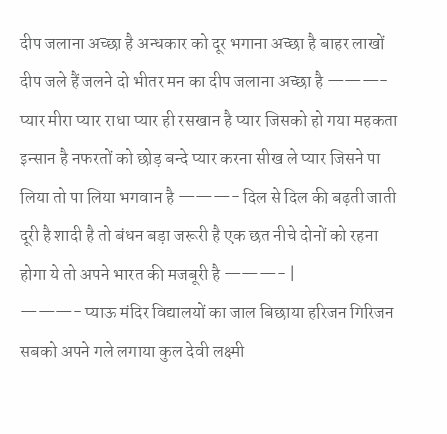दीप जलाना अच्छा है अन्धकार को दूर भगाना अच्छा है बाहर लाखों दीप जले हैं जलने दो भीतर मन का दीप जलाना अच्छा है ———- प्यार मीरा प्यार राधा प्यार ही रसखान है प्यार जिसको हो गया महकता इन्सान है नफरतों को छोड़ बन्दे प्यार करना सीख ले प्यार जिसने पा लिया तो पा लिया भगवान है ———- दिल से दिल की बढ़ती जाती दूरी है शादी है तो बंधन बड़ा जरूरी है एक छत नीचे दोनों को रहना होगा ये तो अपने भारत की मजबूरी है ———- |
———- प्याऊ मंदिर विद्यालयों का जाल बिछाया हरिजन गिरिजन सबको अपने गले लगाया कुल देवी लक्ष्मी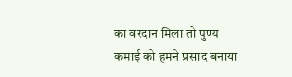का वरदान मिला तो पुण्य कमाई को हमने प्रसाद बनाया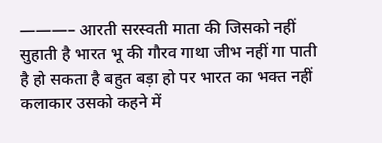———– आरती सरस्वती माता की जिसको नहीं सुहाती है भारत भू की गौरव गाथा जीभ नहीं गा पाती है हो सकता है बहुत बड़ा हो पर भारत का भक्त नहीं कलाकार उसको कहने में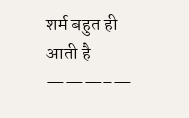शर्म बहुत ही आती है ———–—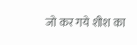जो कर गये शीश का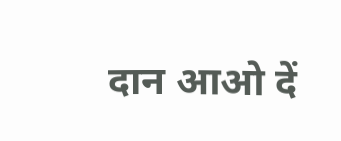दान आओ दें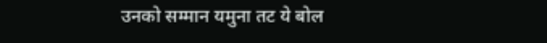उनको सम्मान यमुना तट ये बोल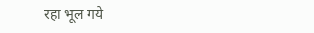रहा भूल गये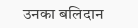उनका बलिदान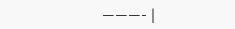———- |